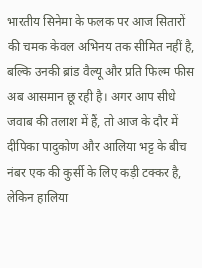भारतीय सिनेमा के फलक पर आज सितारों की चमक केवल अभिनय तक सीमित नहीं है, बल्कि उनकी ब्रांड वैल्यू और प्रति फिल्म फीस अब आसमान छू रही है। अगर आप सीधे जवाब की तलाश में हैं, तो आज के दौर में दीपिका पादुकोण और आलिया भट्ट के बीच नंबर एक की कुर्सी के लिए कड़ी टक्कर है, लेकिन हालिया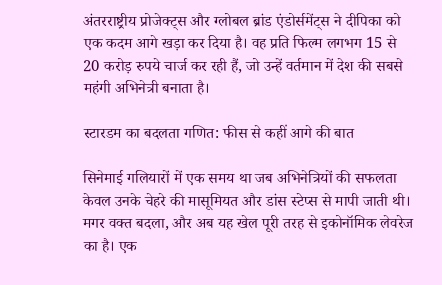अंतरराष्ट्रीय प्रोजेक्ट्स और ग्लोबल ब्रांड एंडोर्समेंट्स ने दीपिका को एक कदम आगे खड़ा कर दिया है। वह प्रति फिल्म लगभग 15 से 20 करोड़ रुपये चार्ज कर रही हैं, जो उन्हें वर्तमान में देश की सबसे महंगी अभिनेत्री बनाता है।

स्टारडम का बदलता गणित: फीस से कहीं आगे की बात

सिनेमाई गलियारों में एक समय था जब अभिनेत्रियों की सफलता केवल उनके चेहरे की मासूमियत और डांस स्टेप्स से मापी जाती थी। मगर वक्त बदला, और अब यह खेल पूरी तरह से इकोनॉमिक लेवरेज का है। एक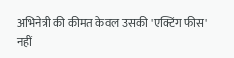अभिनेत्री की कीमत केवल उसकी 'एक्टिंग फीस' नहीं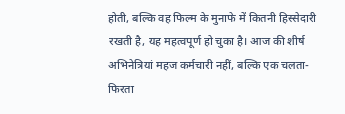होती, बल्कि वह फिल्म के मुनाफे में कितनी हिस्सेदारी रखती है, यह महत्वपूर्ण हो चुका है। आज की शीर्ष अभिनेत्रियां महज कर्मचारी नहीं, बल्कि एक चलता-फिरता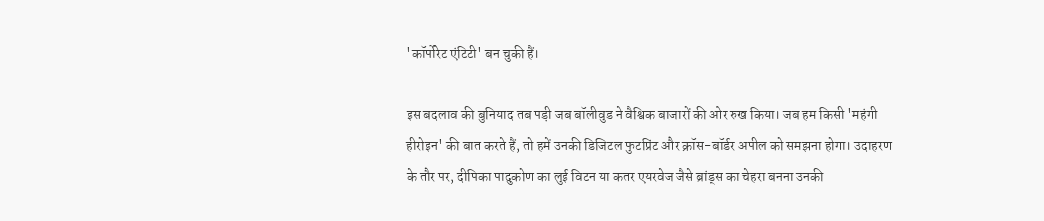'कॉर्पोरेट एंटिटी' बन चुकी हैं।

इस बदलाव की बुनियाद तब पड़ी जब बॉलीवुड ने वैश्विक बाजारों की ओर रुख किया। जब हम किसी 'महंगी हीरोइन' की बात करते हैं, तो हमें उनकी डिजिटल फुटप्रिंट और क्रॉस-बॉर्डर अपील को समझना होगा। उदाहरण के तौर पर, दीपिका पादुकोण का लुई विटन या कतर एयरवेज जैसे ब्रांड्स का चेहरा बनना उनकी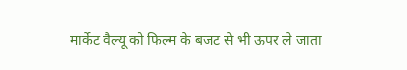मार्केट वैल्यू को फिल्म के बजट से भी ऊपर ले जाता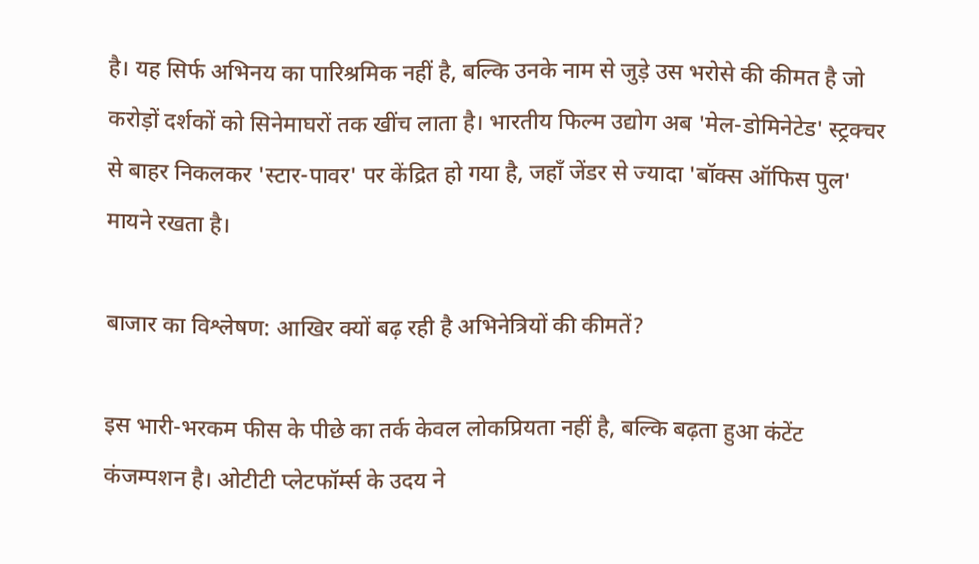है। यह सिर्फ अभिनय का पारिश्रमिक नहीं है, बल्कि उनके नाम से जुड़े उस भरोसे की कीमत है जो करोड़ों दर्शकों को सिनेमाघरों तक खींच लाता है। भारतीय फिल्म उद्योग अब 'मेल-डोमिनेटेड' स्ट्रक्चर से बाहर निकलकर 'स्टार-पावर' पर केंद्रित हो गया है, जहाँ जेंडर से ज्यादा 'बॉक्स ऑफिस पुल' मायने रखता है।

बाजार का विश्लेषण: आखिर क्यों बढ़ रही है अभिनेत्रियों की कीमतें?

इस भारी-भरकम फीस के पीछे का तर्क केवल लोकप्रियता नहीं है, बल्कि बढ़ता हुआ कंटेंट कंजम्पशन है। ओटीटी प्लेटफॉर्म्स के उदय ने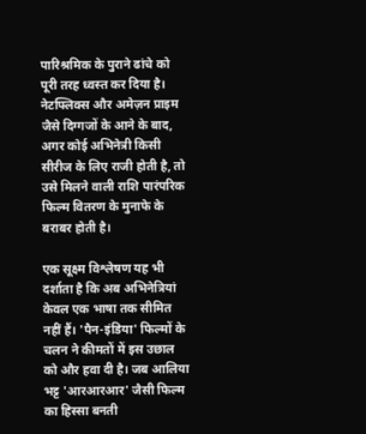पारिश्रमिक के पुराने ढांचे को पूरी तरह ध्वस्त कर दिया है। नेटफ्लिक्स और अमेज़न प्राइम जैसे दिग्गजों के आने के बाद, अगर कोई अभिनेत्री किसी सीरीज के लिए राजी होती है, तो उसे मिलने वाली राशि पारंपरिक फिल्म वितरण के मुनाफे के बराबर होती है।

एक सूक्ष्म विश्लेषण यह भी दर्शाता है कि अब अभिनेत्रियां केवल एक भाषा तक सीमित नहीं हैं। 'पैन-इंडिया' फिल्मों के चलन ने कीमतों में इस उछाल को और हवा दी है। जब आलिया भट्ट 'आरआरआर' जैसी फिल्म का हिस्सा बनती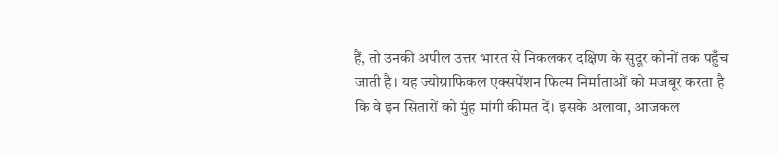हैं, तो उनकी अपील उत्तर भारत से निकलकर दक्षिण के सुदूर कोनों तक पहुँच जाती है। यह ज्योग्राफिकल एक्सपेंशन फिल्म निर्माताओं को मजबूर करता है कि वे इन सितारों को मुंह मांगी कीमत दें। इसके अलावा, आजकल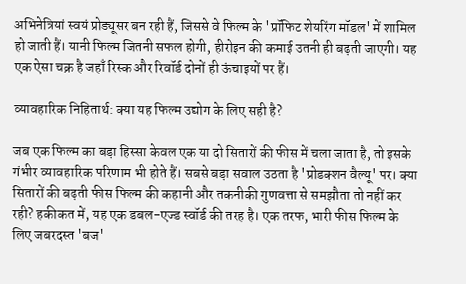अभिनेत्रियां स्वयं प्रोड्यूसर बन रही हैं, जिससे वे फिल्म के 'प्रॉफिट शेयरिंग मॉडल' में शामिल हो जाती हैं। यानी फिल्म जितनी सफल होगी, हीरोइन की कमाई उतनी ही बढ़ती जाएगी। यह एक ऐसा चक्र है जहाँ रिस्क और रिवॉर्ड दोनों ही ऊंचाइयों पर हैं।

व्यावहारिक निहितार्थ: क्या यह फिल्म उद्योग के लिए सही है?

जब एक फिल्म का बड़ा हिस्सा केवल एक या दो सितारों की फीस में चला जाता है, तो इसके गंभीर व्यावहारिक परिणाम भी होते हैं। सबसे बड़ा सवाल उठता है 'प्रोडक्शन वैल्यू' पर। क्या सितारों की बढ़ती फीस फिल्म की कहानी और तकनीकी गुणवत्ता से समझौता तो नहीं कर रही? हकीकत में, यह एक डबल-एज्ड स्वॉर्ड की तरह है। एक तरफ, भारी फीस फिल्म के लिए जबरदस्त 'बज'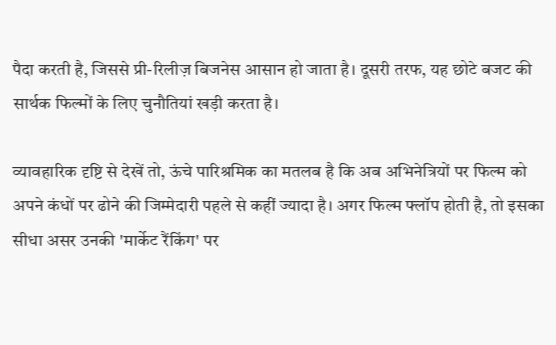पैदा करती है, जिससे प्री-रिलीज़ बिजनेस आसान हो जाता है। दूसरी तरफ, यह छोटे बजट की सार्थक फिल्मों के लिए चुनौतियां खड़ी करता है।

व्यावहारिक दृष्टि से देखें तो, ऊंचे पारिश्रमिक का मतलब है कि अब अभिनेत्रियों पर फिल्म को अपने कंधों पर ढोने की जिम्मेदारी पहले से कहीं ज्यादा है। अगर फिल्म फ्लॉप होती है, तो इसका सीधा असर उनकी 'मार्केट रैंकिंग' पर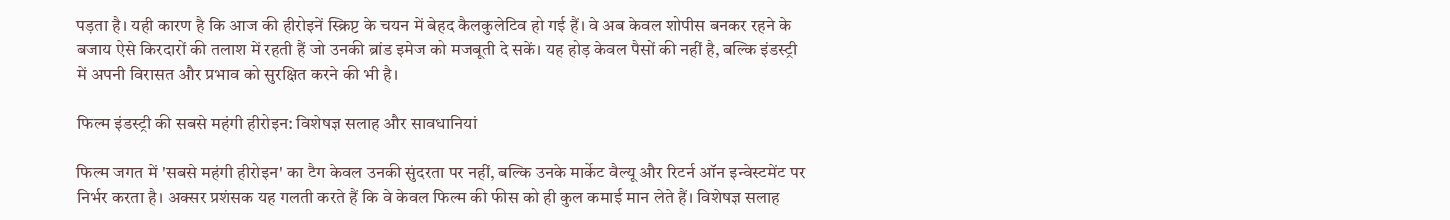पड़ता है। यही कारण है कि आज की हीरोइनें स्क्रिप्ट के चयन में बेहद कैलकुलेटिव हो गई हैं। वे अब केवल शोपीस बनकर रहने के बजाय ऐसे किरदारों की तलाश में रहती हैं जो उनकी ब्रांड इमेज को मजबूती दे सकें। यह होड़ केवल पैसों की नहीं है, बल्कि इंडस्ट्री में अपनी विरासत और प्रभाव को सुरक्षित करने की भी है।

फिल्म इंडस्ट्री की सबसे महंगी हीरोइन: विशेषज्ञ सलाह और सावधानियां

फिल्म जगत में 'सबसे महंगी हीरोइन' का टैग केवल उनकी सुंदरता पर नहीं, बल्कि उनके मार्केट वैल्यू और रिटर्न ऑन इन्वेस्टमेंट पर निर्भर करता है। अक्सर प्रशंसक यह गलती करते हैं कि वे केवल फिल्म की फीस को ही कुल कमाई मान लेते हैं। विशेषज्ञ सलाह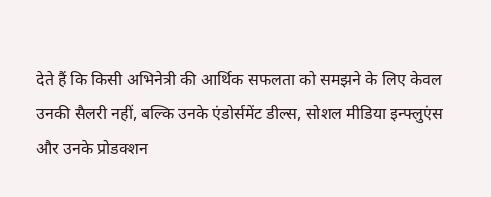देते हैं कि किसी अभिनेत्री की आर्थिक सफलता को समझने के लिए केवल उनकी सैलरी नहीं, बल्कि उनके एंडोर्समेंट डील्स, सोशल मीडिया इन्फ्लुएंस और उनके प्रोडक्शन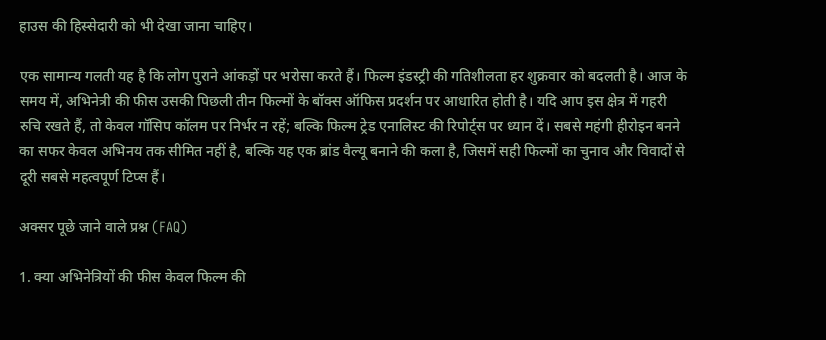हाउस की हिस्सेदारी को भी देखा जाना चाहिए।

एक सामान्य गलती यह है कि लोग पुराने आंकड़ों पर भरोसा करते हैं। फिल्म इंडस्ट्री की गतिशीलता हर शुक्रवार को बदलती है। आज के समय में, अभिनेत्री की फीस उसकी पिछली तीन फिल्मों के बॉक्स ऑफिस प्रदर्शन पर आधारित होती है। यदि आप इस क्षेत्र में गहरी रुचि रखते हैं, तो केवल गॉसिप कॉलम पर निर्भर न रहें; बल्कि फिल्म ट्रेड एनालिस्ट की रिपोर्ट्स पर ध्यान दें। सबसे महंगी हीरोइन बनने का सफर केवल अभिनय तक सीमित नहीं है, बल्कि यह एक ब्रांड वैल्यू बनाने की कला है, जिसमें सही फिल्मों का चुनाव और विवादों से दूरी सबसे महत्वपूर्ण टिप्स हैं।

अक्सर पूछे जाने वाले प्रश्न (FAQ)

1. क्या अभिनेत्रियों की फीस केवल फिल्म की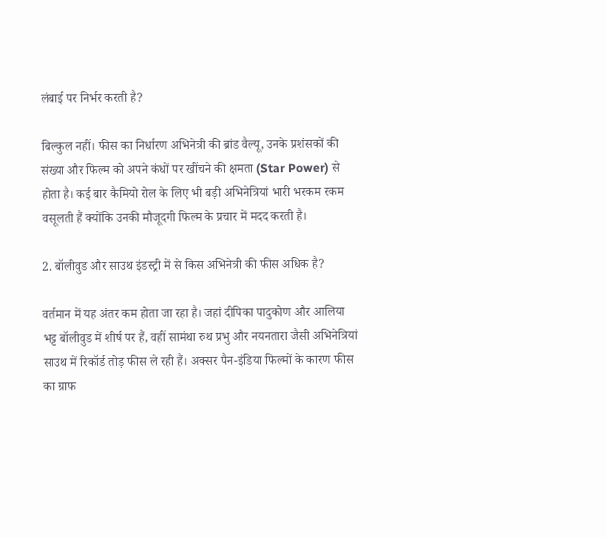लंबाई पर निर्भर करती है?

बिल्कुल नहीं। फीस का निर्धारण अभिनेत्री की ब्रांड वैल्यू, उनके प्रशंसकों की संख्या और फिल्म को अपने कंधों पर खींचने की क्षमता (Star Power) से होता है। कई बार कैमियो रोल के लिए भी बड़ी अभिनेत्रियां भारी भरकम रकम वसूलती हैं क्योंकि उनकी मौजूदगी फिल्म के प्रचार में मदद करती है।

2. बॉलीवुड और साउथ इंडस्ट्री में से किस अभिनेत्री की फीस अधिक है?

वर्तमान में यह अंतर कम होता जा रहा है। जहां दीपिका पादुकोण और आलिया भट्ट बॉलीवुड में शीर्ष पर हैं, वहीं सामंथा रुथ प्रभु और नयनतारा जैसी अभिनेत्रियां साउथ में रिकॉर्ड तोड़ फीस ले रही हैं। अक्सर पैन-इंडिया फिल्मों के कारण फीस का ग्राफ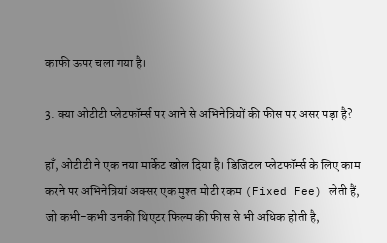काफी ऊपर चला गया है।

3. क्या ओटीटी प्लेटफॉर्म्स पर आने से अभिनेत्रियों की फीस पर असर पड़ा है?

हाँ, ओटीटी ने एक नया मार्केट खोल दिया है। डिजिटल प्लेटफॉर्म्स के लिए काम करने पर अभिनेत्रियां अक्सर एक मुश्त मोटी रकम (Fixed Fee) लेती हैं, जो कभी-कभी उनकी थिएटर फिल्म की फीस से भी अधिक होती है,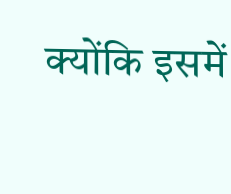क्योंकि इसमें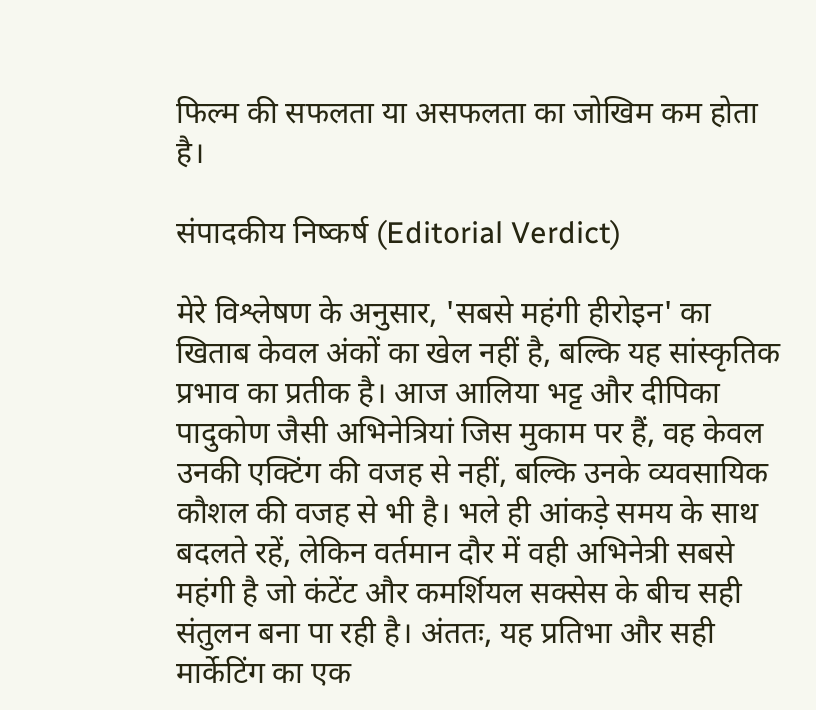फिल्म की सफलता या असफलता का जोखिम कम होता है।

संपादकीय निष्कर्ष (Editorial Verdict)

मेरे विश्लेषण के अनुसार, 'सबसे महंगी हीरोइन' का खिताब केवल अंकों का खेल नहीं है, बल्कि यह सांस्कृतिक प्रभाव का प्रतीक है। आज आलिया भट्ट और दीपिका पादुकोण जैसी अभिनेत्रियां जिस मुकाम पर हैं, वह केवल उनकी एक्टिंग की वजह से नहीं, बल्कि उनके व्यवसायिक कौशल की वजह से भी है। भले ही आंकड़े समय के साथ बदलते रहें, लेकिन वर्तमान दौर में वही अभिनेत्री सबसे महंगी है जो कंटेंट और कमर्शियल सक्सेस के बीच सही संतुलन बना पा रही है। अंततः, यह प्रतिभा और सही मार्केटिंग का एक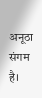अनूठा संगम है।